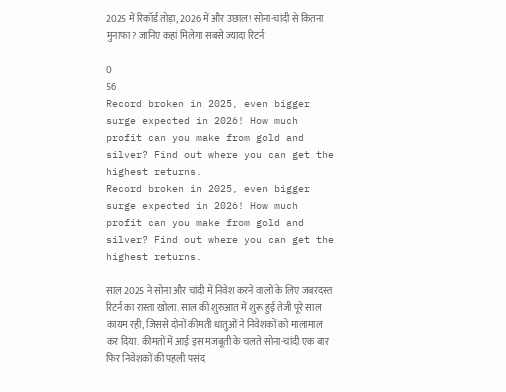2025 में रिकॉर्ड तोड़ा, 2026 में और उछाल! सोना-चांदी से कितना मुनाफा? जानिए कहां मिलेगा सबसे ज्यादा रिटर्न

0
56
Record broken in 2025, even bigger surge expected in 2026! How much profit can you make from gold and silver? Find out where you can get the highest returns.
Record broken in 2025, even bigger surge expected in 2026! How much profit can you make from gold and silver? Find out where you can get the highest returns.

साल 2025 ने सोना और चांदी में निवेश करने वालों के लिए जबरदस्त रिटर्न का रास्ता खोला. साल की शुरुआत में शुरू हुई तेजी पूरे साल कायम रही, जिससे दोनों कीमती धातुओं ने निवेशकों को मालामाल कर दिया. कीमतों में आई इस मजबूती के चलते सोना-चांदी एक बार फिर निवेशकों की पहली पसंद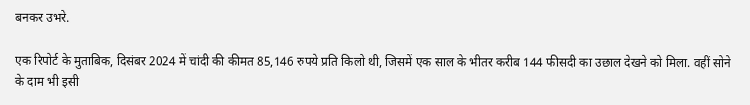बनकर उभरे.

एक रिपोर्ट के मुताबिक, दिसंबर 2024 में चांदी की कीमत 85,146 रुपये प्रति किलो थी, जिसमें एक साल के भीतर करीब 144 फीसदी का उछाल देखने को मिला. वहीं सोने के दाम भी इसी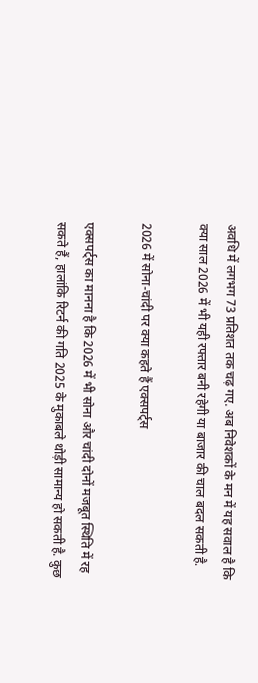अवधि में लगभग 73 प्रतिशत तक चढ़ गए. अब निवेशकों के मन में यह सवाल है कि क्या साल 2026 में भी यही रफ्तार बनी रहेगी या बाजार की चाल बदल सकती है.

2026 में सोना-चांदी पर क्या कहते हैं एक्सपर्ट्स

एक्सपर्ट्स का मानना है कि 2026 में भी सोना और चांदी दोनों मजबूत स्थिति में रह सकते हैं, हालांकि रिटर्न की गति 2025 के मुकाबले थोड़ी सामान्य हो सकती है. कुछ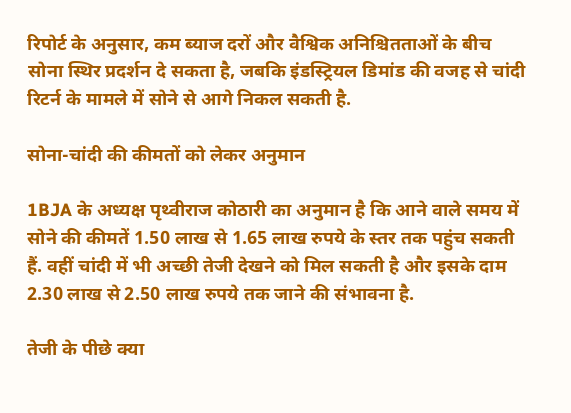रिपोर्ट के अनुसार, कम ब्याज दरों और वैश्विक अनिश्चितताओं के बीच सोना स्थिर प्रदर्शन दे सकता है, जबकि इंडस्ट्रियल डिमांड की वजह से चांदी रिटर्न के मामले में सोने से आगे निकल सकती है.

सोना-चांदी की कीमतों को लेकर अनुमान

1BJA के अध्यक्ष पृथ्वीराज कोठारी का अनुमान है कि आने वाले समय में सोने की कीमतें 1.50 लाख से 1.65 लाख रुपये के स्तर तक पहुंच सकती हैं. वहीं चांदी में भी अच्छी तेजी देखने को मिल सकती है और इसके दाम 2.30 लाख से 2.50 लाख रुपये तक जाने की संभावना है.

तेजी के पीछे क्या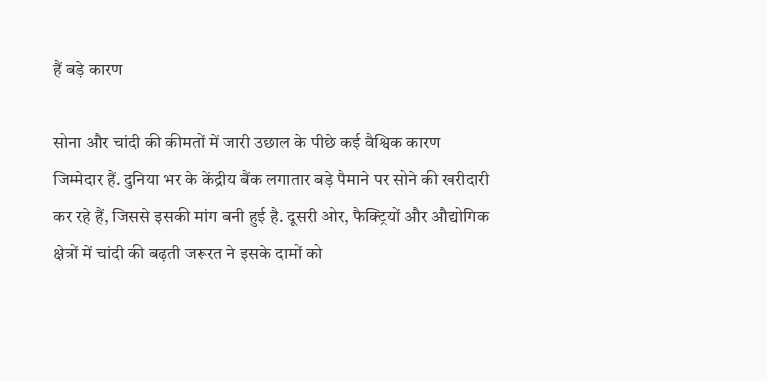हैं बड़े कारण

सोना और चांदी की कीमतों में जारी उछाल के पीछे कई वैश्विक कारण जिम्मेदार हैं. दुनिया भर के केंद्रीय बैंक लगातार बड़े पैमाने पर सोने की खरीदारी कर रहे हैं, जिससे इसकी मांग बनी हुई है. दूसरी ओर, फैक्ट्रियों और औद्योगिक क्षेत्रों में चांदी की बढ़ती जरूरत ने इसके दामों को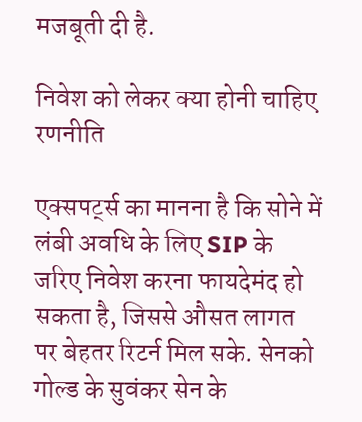मजबूती दी है.

निवेश को लेकर क्या होनी चाहिए रणनीति

एक्सपर्ट्स का मानना है कि सोने में लंबी अवधि के लिए SIP के जरिए निवेश करना फायदेमंद हो सकता है, जिससे औसत लागत पर बेहतर रिटर्न मिल सके. सेनको गोल्ड के सुवंकर सेन के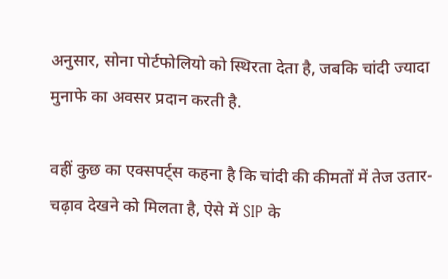अनुसार, सोना पोर्टफोलियो को स्थिरता देता है, जबकि चांदी ज्यादा मुनाफे का अवसर प्रदान करती है.

वहीं कुछ का एक्सपर्ट्स कहना है कि चांदी की कीमतों में तेज उतार-चढ़ाव देखने को मिलता है, ऐसे में SIP के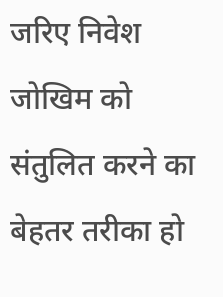जरिए निवेश जोखिम को संतुलित करने का बेहतर तरीका हो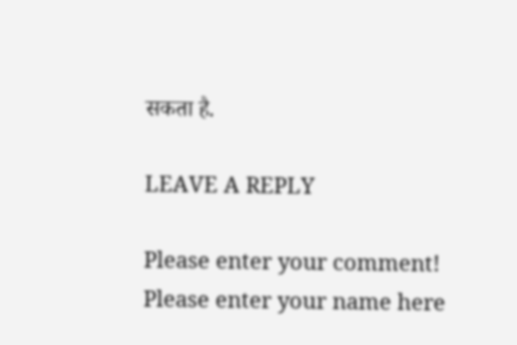सकता है.

LEAVE A REPLY

Please enter your comment!
Please enter your name here